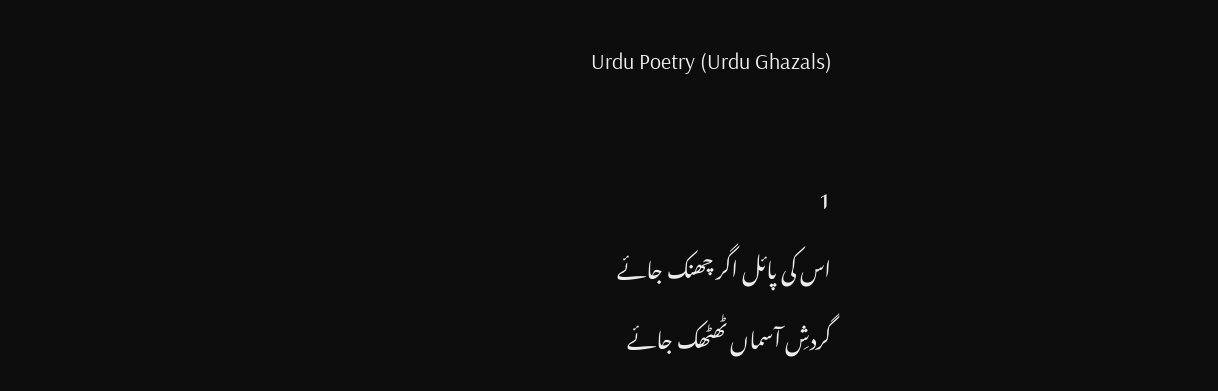Urdu Poetry (Urdu Ghazals)

1
اس کی پائل اگر چھنک جائے
گردشِ آسماں ٹھٹھک جائے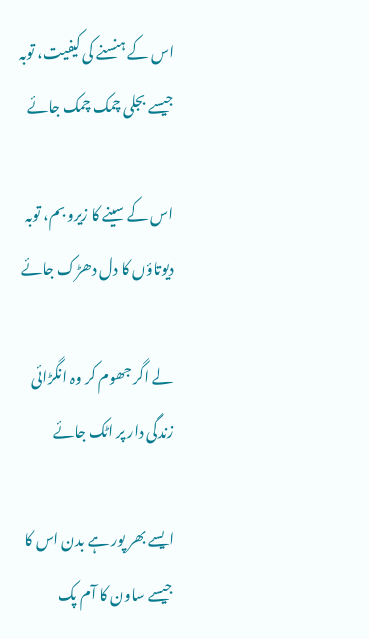اس کے ہنسنے کی کیفیت، توبہ
جیسے بجلی چمک چمک جائے

اس کے سینے کا زیرو بم، توبہ
دیوتاؤں کا دل دھڑک جائے

لے اگر جھوم کر وہ انگڑائی
زندگی دار پر اٹک جائے

ایسے بھر پور ہے بدن اس کا
جیسے ساون کا آم پک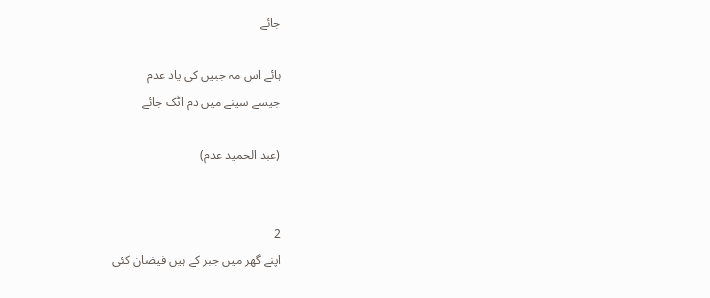جائے

ہائے اس مہ جبیں کی یاد عدم
جیسے سینے میں دم اٹک جائے

(عبد الحمید عدم)


2
اپنے گھر میں جبر کے ہیں فیضان کئی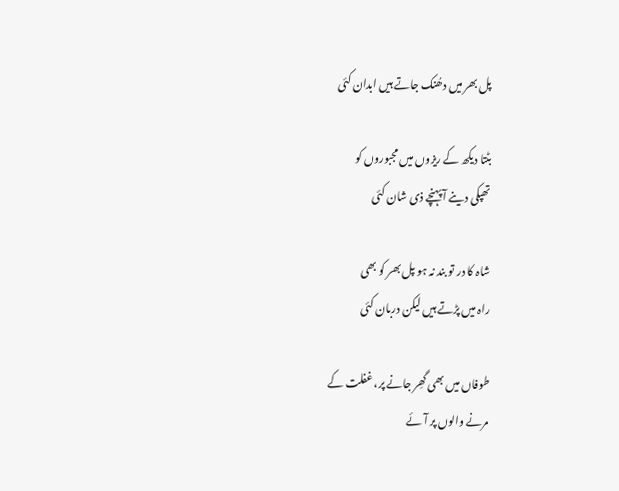پل بھر میں دھُنک جاتے ہیں ابدان کئی

بٹتا دیکھ کے ریزوں میں مجبوروں کو
تھپکی دینے آ پہنچے ذی شان کئی

شاہ کا در تو بند نہ ہو پل بھر کو بھی
راہ میں پڑتے ہیں لیکن دربان کئی

طوفاں میں بھی گھِر جانے پر، غفلت کے
مرنے والوں پر آئے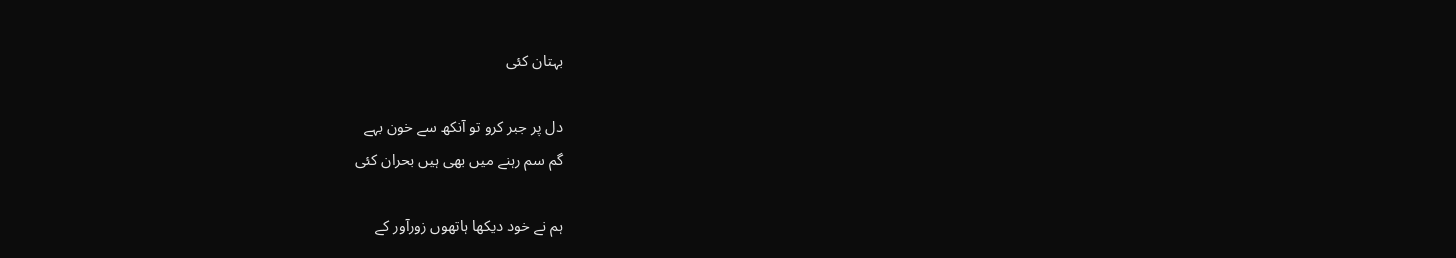بہتان کئی

دل پر جبر کرو تو آنکھ سے خون بہے
گم سم رہنے میں بھی ہیں بحران کئی

ہم نے خود دیکھا ہاتھوں زورآور کے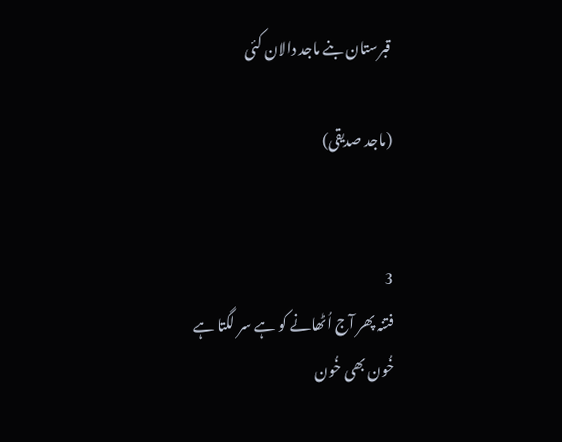قبرستان بنے ماجد دالان کئی

(ماجد صدیقی)


3
فتنہ پھر آج اُٹھانے کو ہے سر لگتا ہے
خُون بھی خُون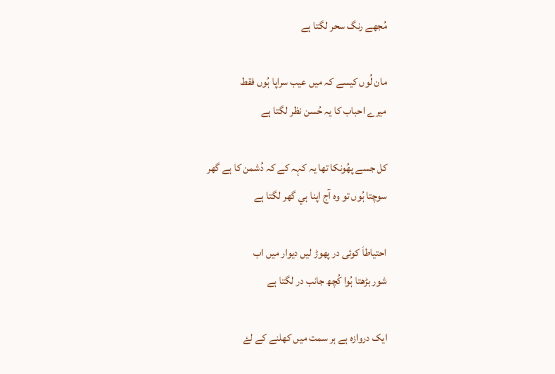مُجھے رنگ سحر لگتا ہے

مان لُوں کيسے کہ ميں عيب سراپا ہُوں فقط
ميرے احباب کا يہ حُسن نظر لگتا ہے

کل جسے پھُونکا تھا يہ کہہ کے کہ دُشمن کا ہے گھر
سوچتا ہُوں تو وہ آج اپنا ہي گھر لگتا ہے

احتياطاَ کوئی در پھوڑ ليں ديوار ميں اب
شور بڑھتا ہُوا کُچھ جانب در لگتا ہے

ايک دروازہ ہے ہر سمت ميں کھلنے کے لۓ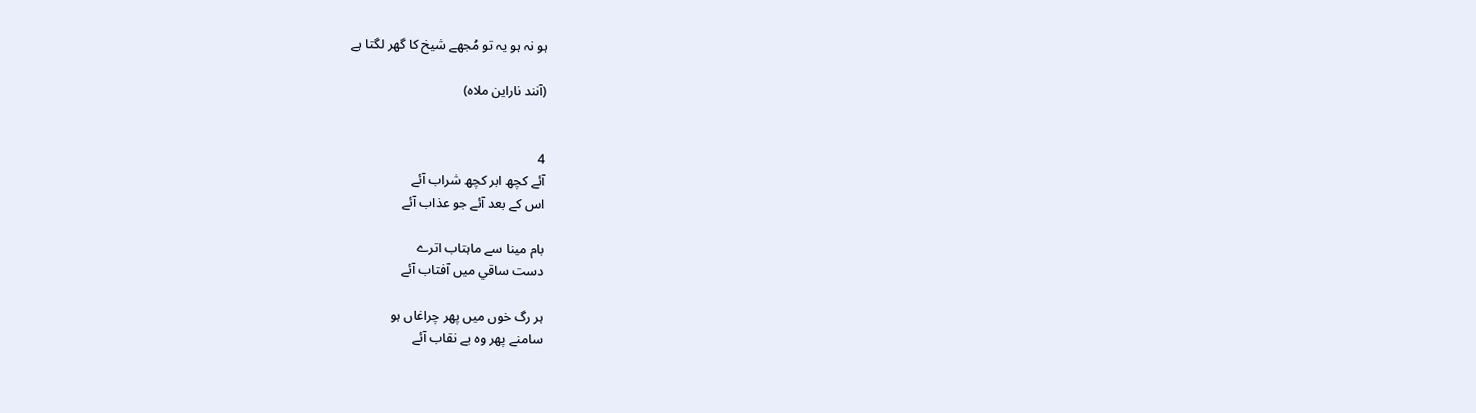ہو نہ ہو يہ تو مُجھے شيخ کا گھر لگتا ہے

(آنند ناراين ملاہ)


4
آئے کچھ ابر کچھ شراب آئے
اس کے بعد آئے جو عذاب آئے

بام مينا سے ماہتاب اترے
دست ساقي ميں آفتاب آئے

ہر رگ خوں ميں پھر چراغاں ہو
سامنے پھر وہ بے نقاب آئے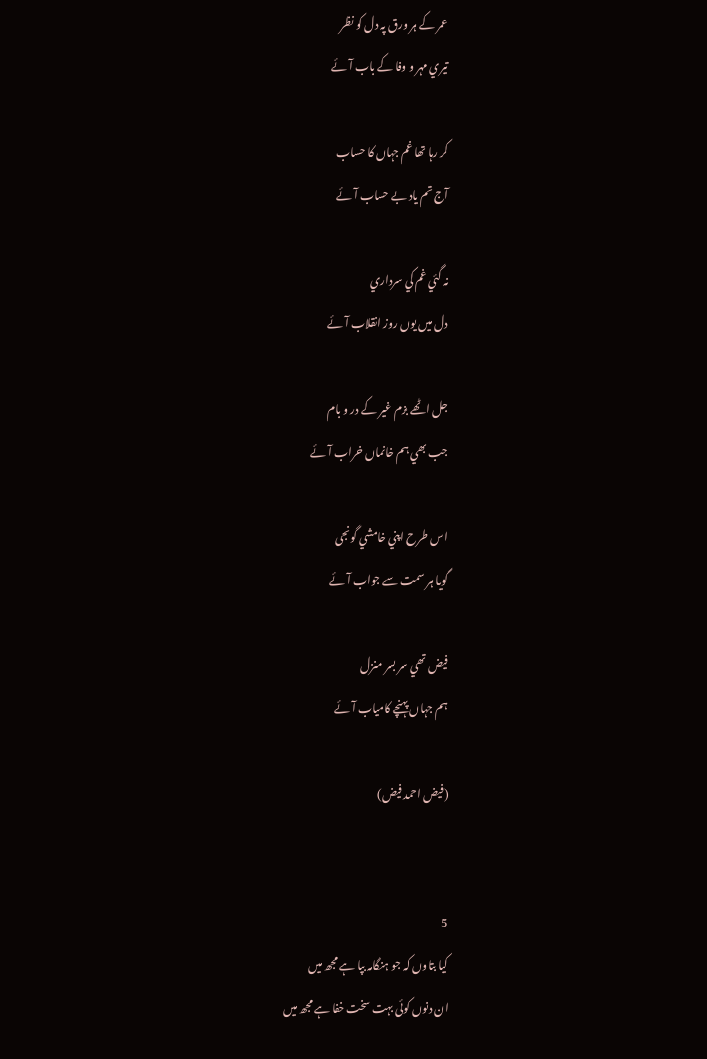عمر کے ہر ورق پہ دل کو نظر
تيري مہر و وفا کے باب آئے

کر رہا تھا غم جہاں کا حساب
آج تم ياد بے حساب آئے

نہ گئي غم کي سرداري
دل ميں يوں روز انقلاب آئے

جل اٹھے بزم غير کے در و بام
جب بھي ہم خانماں خراب آئے

اس طرح اپني خامشي گونجی
گويا ہر سمت سے جواب آئے

فيض تھي سر بسر منزل
ہم جہاں پہنچے کامياب آئے

(فیض احمد فیض)


5
کیا بتاوں کہ جو ہنگامہ بپا ہے مجھ میں
ان دنوں کوئی بہت سخت خفا ہے مجھ میں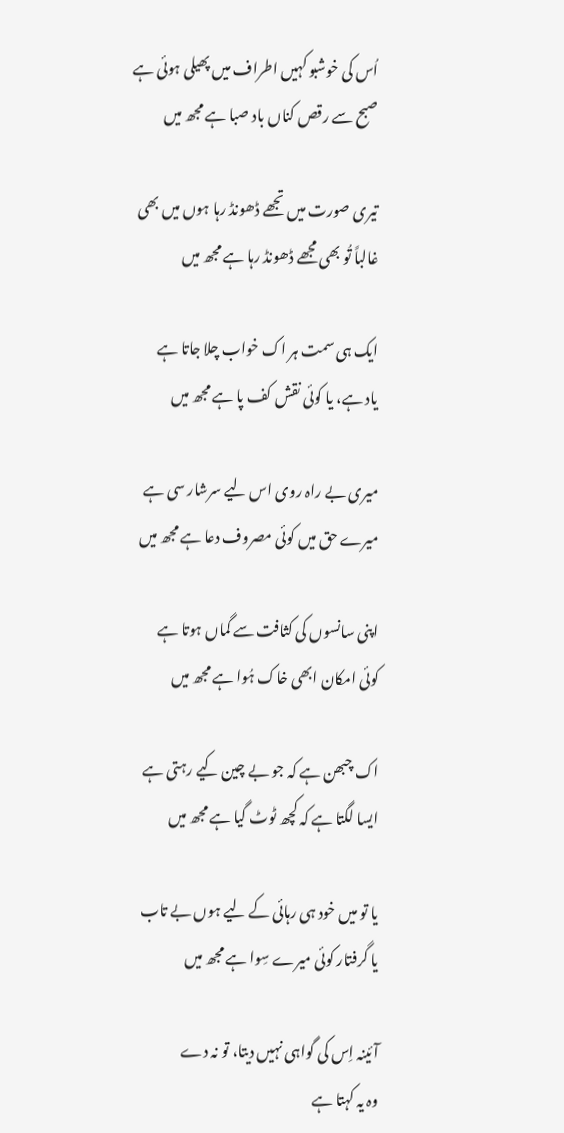اُس کی خوشبو کہیں اطراف میں پھیلی ہوئی ہے
صبح سے رقص کناں باد صبا ہے مجھ میں

تیری صورت میں تجھے ڈھونڈ رہا ہوں میں بھی
غالباً تُو بھی مجھے ڈھونڈ رہا ہے مجھ میں

ایک ہی سمت ہر اک خواب چلا جاتا ہے
یاد ہے، یا کوئی نقش کف پا ہے مجھ میں

میری بے راہ روی اس لیے سرشار سی ہے
میرے حق میں کوئی مصروف دعا ہے مجھ میں

اپنی سانسوں کی کثافت سے گماں ہوتا ہے
کوئی امکان ابھی خاک ہُوا ہے مجھ میں

اک چبھن ہے کہ جو بے چین کیے رہتی ہے
ایسا لگتا ہے کہ کچھ ٹوٹ گیا ہے مجھ میں

یا تو میں خود ہی رہائی کے لیے ہوں بے تاب
یا گرفتار کوئی میرے سِوا ہے مجھ میں

آئینہ اِس کی گواہی نہیں دیتا، تو نہ دے
وہ یہ کہتا ہے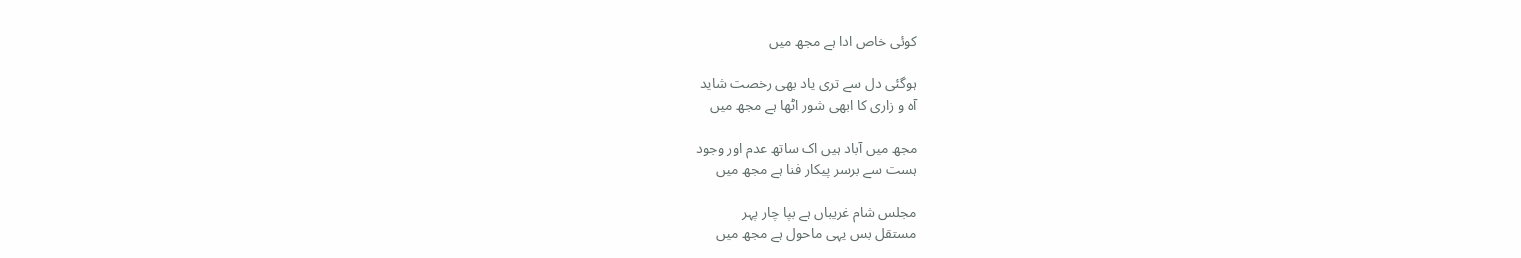کوئی خاص ادا ہے مجھ میں

ہوگئی دل سے تری یاد بھی رخصت شاید
آہ و زاری کا ابھی شور اٹھا ہے مجھ میں

مجھ میں آباد ہیں اک ساتھ عدم اور وجود
ہست سے برسر پیکار فنا ہے مجھ میں

مجلس شام غریباں ہے بپا چار پہر
مستقل بس یہی ماحول ہے مجھ میں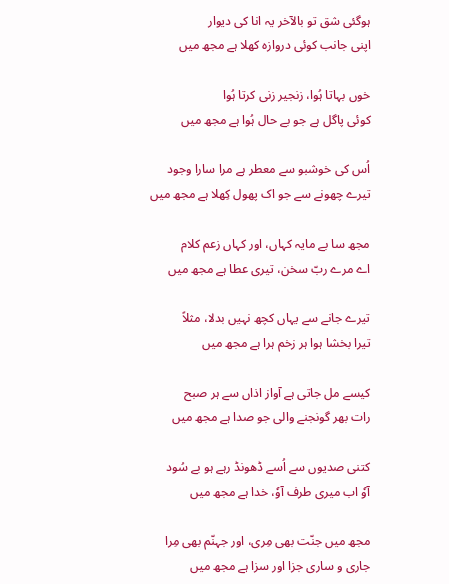ہوگئی شق تو بالآخر یہ انا کی دیوار
اپنی جانب کوئی دروازہ کھلا ہے مجھ میں

خوں بہاتا ہُوا، زنجیر زنی کرتا ہُوا
کوئی پاگل ہے جو بے حال ہُوا ہے مجھ میں

اُس کی خوشبو سے معطر ہے مرا سارا وجود
تیرے چھونے سے جو اک پھول کِھلا ہے مجھ میں

مجھ سا بے مایہ کہاں، اور کہاں زعم کلام
اے مرے ربّ سخن، تیری عطا ہے مجھ میں

تیرے جانے سے یہاں کچھ نہیں بدلا، مثلاً
تیرا بخشا ہوا ہر زخم ہرا ہے مجھ میں

کیسے مل جاتی ہے آواز اذاں سے ہر صبح
رات بھر گونجنے والی جو صدا ہے مجھ میں

کتنی صدیوں سے اُسے ڈھونڈ رہے ہو بے سُود
آوٗ اب میری طرف آوٗ، خدا ہے مجھ میں

مجھ میں جنّت بھی مِری، اور جہنّم بھی مِرا
جاری و ساری جزا اور سزا ہے مجھ میں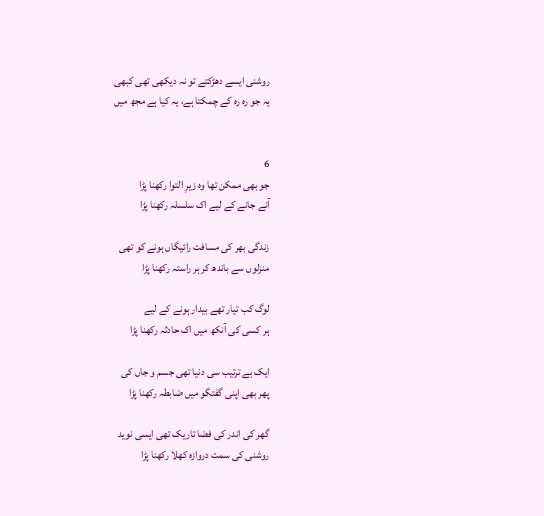روشنی ایسے دھڑکتے تو نہ دیکھی تھی کبھی
یہ جو رہ رہ کے چمکتا ہے، یہ کیا ہے مجھ میں


6
جو بھی ممکن تھا وہ زیرِ التوا رکھنا پڑا
آنے جانے کے لیے اک سلسلہ رکھنا پڑا

زندگی بھر کی مسافت رائیگاں ہونے کو تھی
منزلوں سے باندھ کر ہر راستہ رکھنا پڑا

لوگ کب تیار تھے بیدار ہونے کے لیے
ہر کسی کی آنکھ میں اک حادثہ رکھنا پڑا

ایک بے ترتیب سی دنیا تھی جسم و جاں کی
پھر بھی اپنی گفتگو میں ضابطہ رکھنا پڑا

گھر کی اندر کی فضا تاریک تھی ایسی نوید
روشنی کی سمت دروازہ کھلا رکھنا پڑا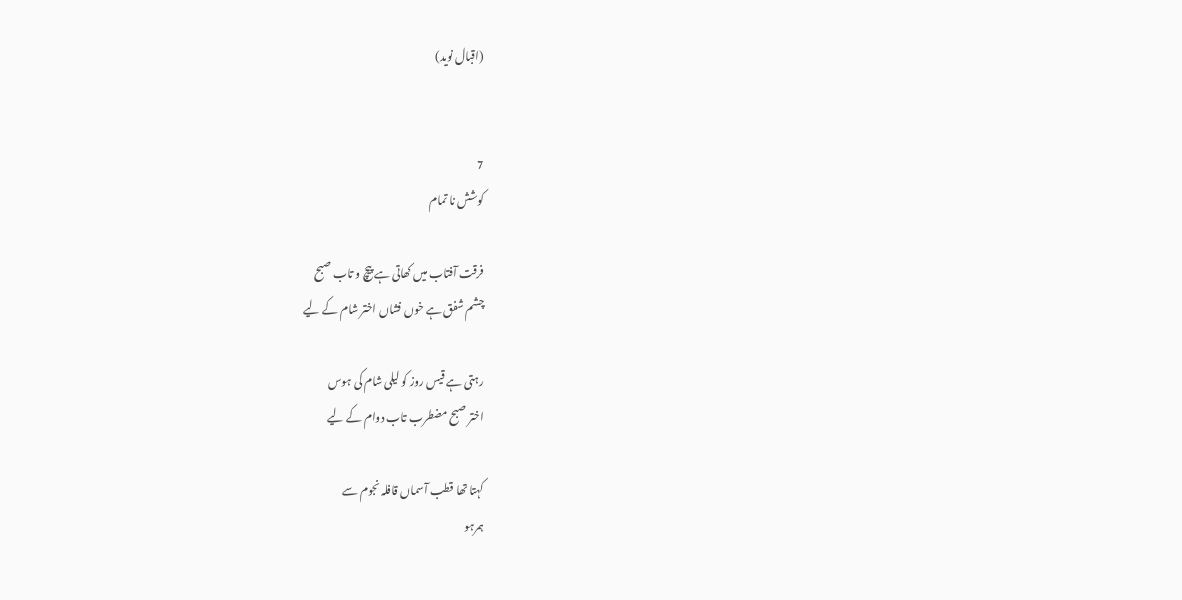(اقبال نوید)


7
کوشش نا تمام

فرقت آفتاب میں کھاتی ہے پیچ و تاب صبح
چشم شفق ہے خوں فشاں اختر شام کے لیے

رہتی ہے قیس روز کو لیلی شام کی ہوس
اختر صبح مضطرب تاب دوام کے لیے

کہتا تھا قطب آسماں قافلہ نجوم سے
ہمرہو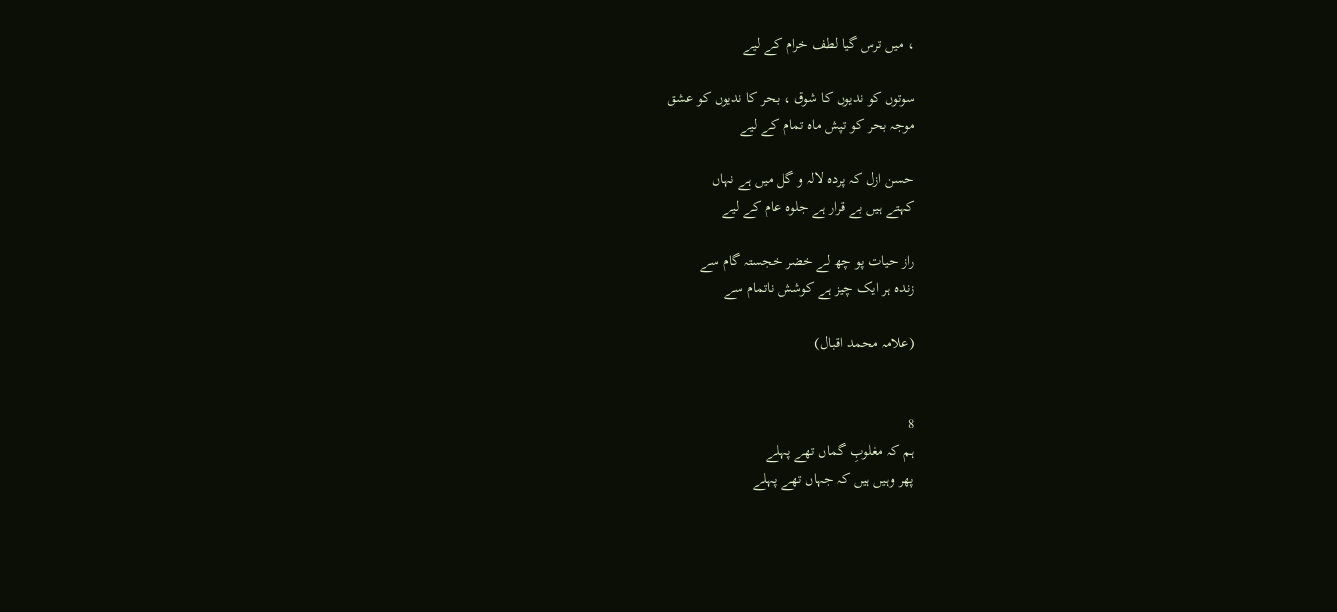، میں ترس گیا لطف خرام کے لیے

سوتوں کو ندیوں کا شوق ، بحر کا ندیوں کو عشق
موجہ بحر کو تپش ماہ تمام کے لیے

حسن ازل کہ پردہ لالہ و گل میں ہے نہاں
کہتے ہیں بے قرار ہے جلوہ عام کے لیے

راز حیات پو چھ لے خضر خجستہ گام سے
زندہ ہر ایک چیز ہے کوشش ناتمام سے

(علامہ محمد اقبال)


8
ہم کہ مغلوبِ گماں تھے پہلے
پھر وہیں ہیں کہ جہاں تھے پہلے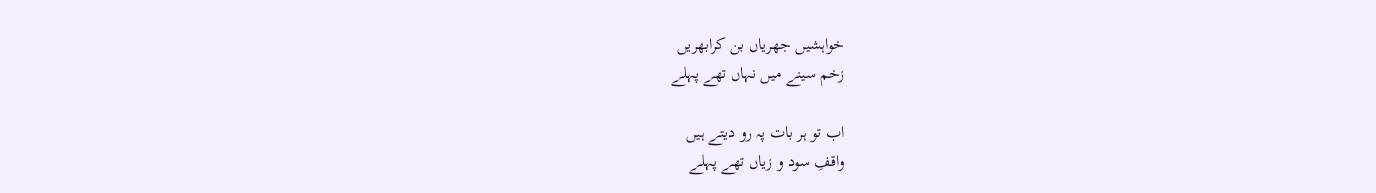خواہشیں جھریاں بن کرابھریں
زخم سینے میں نہاں تھے پہلے

اب تو ہر بات پہ رو دیتے ہیں
واقفِ سود و زیاں تھے پہلے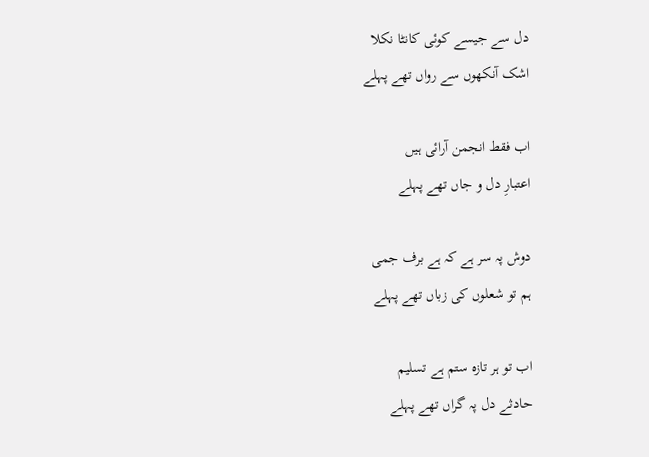دل سے جیسے کوئی کانٹا نکلا
اشک آنکھوں سے رواں تھے پہلے

اب فقط انجمن آرائی ہیں
اعتبارِ دل و جاں تھے پہلے

دوش پہ سر ہے کہ ہے برف جمی
ہم تو شعلوں کی زباں تھے پہلے

اب تو ہر تازہ ستم ہے تسلیم
حادثے دل پہ گراں تھے پہلے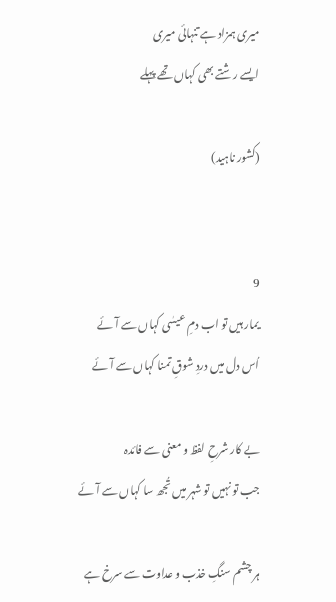میری ہمزاد ہے تنہائی میری
ایسے رشتے بھی کہاں تھے پہلے

(کشور ناہید)


9
یمار ہیں تو اب دمِ عیسٰی کہاں سے آئے
اُس دل میں دردِ شوقِ تمنا کہاں سے آئے

بے کار شرحِ لفظ و معنی سے فائدہ
جب تو نہیں تو شہر میں تُجھ سا کہاں سے آئے

ہر چشم سنگِ خذب و عداوت سے سرخ ہے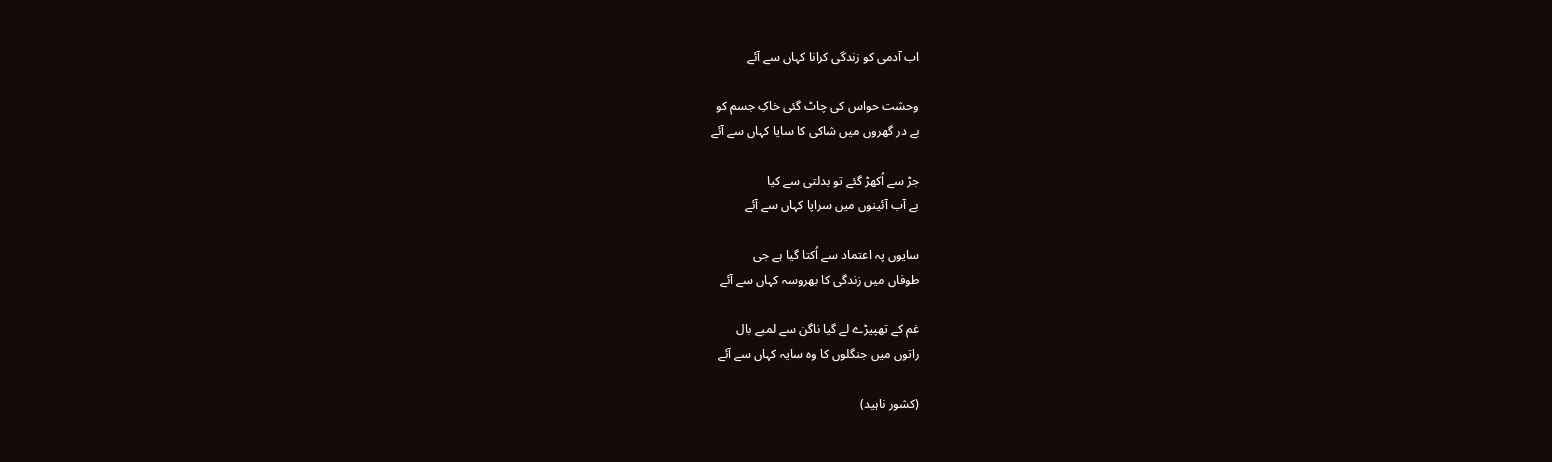اب آدمی کو زندگی کرانا کہاں سے آئے

وحشت حواس کی چاٹ گئی خاکِ جسم کو
بے در گھروں میں شاکی کا سایا کہاں سے آئے

جڑ سے اُکھڑ گئے تو بدلتی سے کیا
بے آب آئینوں میں سراپا کہاں سے آئے

سایوں پہ اعتماد سے اُکتا گیا ہے جی
طوفاں میں زندگی کا بھروسہ کہاں سے آئے

غم کے تھپیڑے لے گیا ناگن سے لمبے بال
راتوں میں جنگلوں کا وہ سایہ کہاں سے آئے

(کشور ناہید)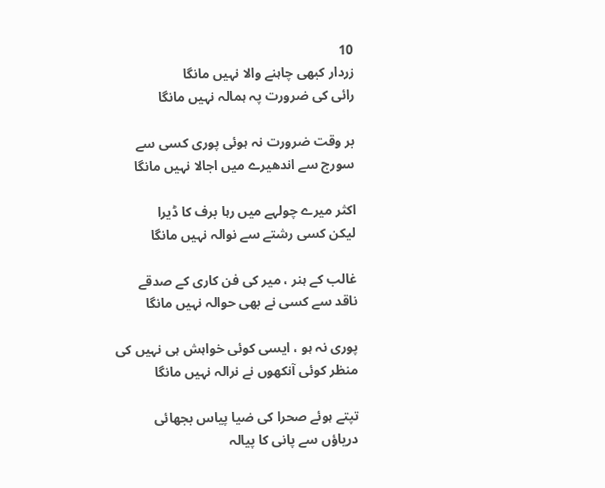10
زردار کبھی چاہنے والا نہیں مانگا
رائی کی ضرورت پہ ہمالہ نہیں مانگا

بر وقت ضرورت نہ ہوئی پوری کسی سے
سورج سے اندھیرے میں اجالا نہیں مانگا

اکثر میرے چولہے میں رہا برف کا ڈیرا
لیکن کسی رشتے سے نوالہ نہیں مانگا

غالب کے ہنر ، میر کی فن کاری کے صدقے
ناقد سے کسی نے بھی حوالہ نہیں مانگا

پوری نہ ہو ، ایسی کوئی خواہش ہی نہیں کی
منظر کوئی آنکھوں نے نرالہ نہیں مانگا

تپتے ہوئے صحرا کی ضیا پیاس بجھائی
دریاؤں سے پانی کا پیالہ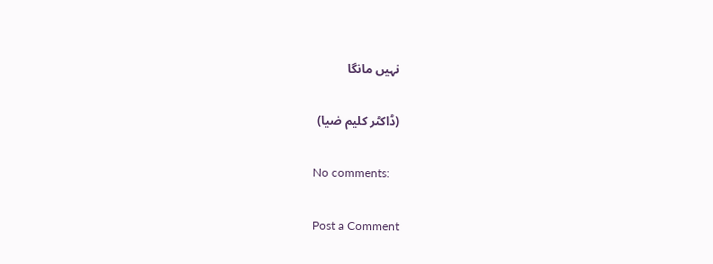نہیں مانگا

(ڈاکٹر کلیم ضیا)

No comments:

Post a Comment